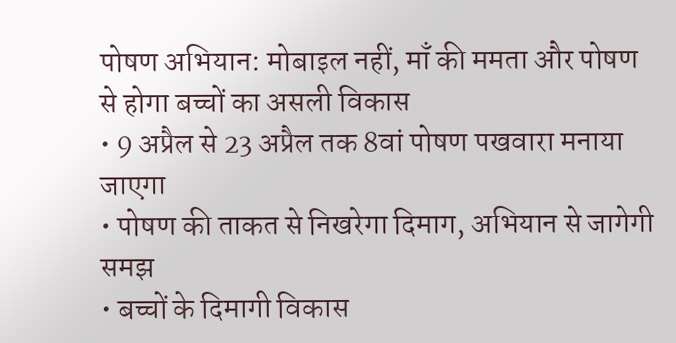पोषण अभियान: मोबाइल नहीं, माँ की ममता और पोषण से होगा बच्चों का असली विकास
• 9 अप्रैल से 23 अप्रैल तक 8वां पोषण पखवारा मनाया जाएगा
• पोषण की ताकत से निखरेगा दिमाग, अभियान से जागेगी समझ
• बच्चों के दिमागी विकास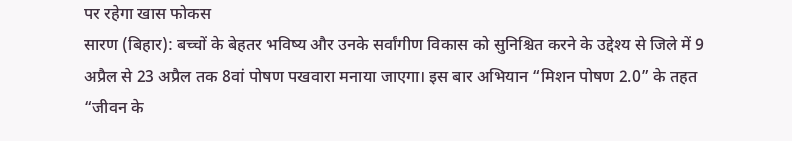पर रहेगा खास फोकस
सारण (बिहार): बच्चों के बेहतर भविष्य और उनके सर्वांगीण विकास को सुनिश्चित करने के उद्देश्य से जिले में 9 अप्रैल से 23 अप्रैल तक 8वां पोषण पखवारा मनाया जाएगा। इस बार अभियान “मिशन पोषण 2.0” के तहत “जीवन के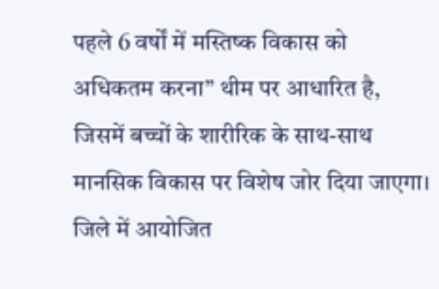पहले 6 वर्षों में मस्तिष्क विकास को अधिकतम करना” थीम पर आधारित है, जिसमें बच्चों के शारीरिक के साथ-साथ मानसिक विकास पर विशेष जोर दिया जाएगा। जिले में आयोजित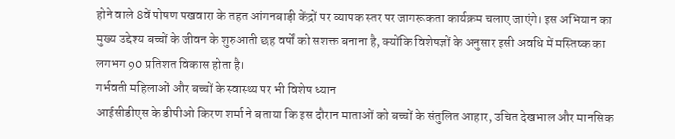होने वाले 8वें पोषण पखवारा के तहत आंगनबाड़ी केंद्रों पर व्यापक स्तर पर जागरूकता कार्यक्रम चलाए जाएंगे। इस अभियान का मुख्य उद्देश्य बच्चों के जीवन के शुरुआती छह वर्षों को सशक्त बनाना है, क्योंकि विशेषज्ञों के अनुसार इसी अवधि में मस्तिष्क का लगभग 90 प्रतिशत विकास होता है।
गर्भवती महिलाओं और बच्चों के स्वास्थ्य पर भी विशेष ध्यान
आईसीडीएस के डीपीओ किरण शर्मा ने बताया कि इस दौरान माताओं को बच्चों के संतुलित आहार, उचित देखभाल और मानसिक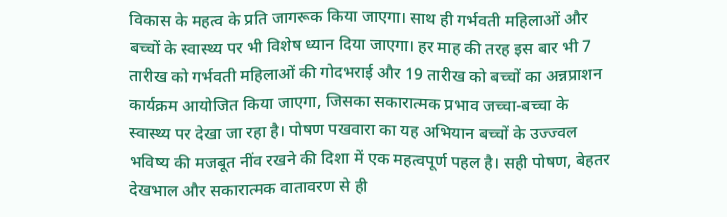विकास के महत्व के प्रति जागरूक किया जाएगा। साथ ही गर्भवती महिलाओं और बच्चों के स्वास्थ्य पर भी विशेष ध्यान दिया जाएगा। हर माह की तरह इस बार भी 7 तारीख को गर्भवती महिलाओं की गोदभराई और 19 तारीख को बच्चों का अन्नप्राशन कार्यक्रम आयोजित किया जाएगा, जिसका सकारात्मक प्रभाव जच्चा-बच्चा के स्वास्थ्य पर देखा जा रहा है। पोषण पखवारा का यह अभियान बच्चों के उज्ज्वल भविष्य की मजबूत नींव रखने की दिशा में एक महत्वपूर्ण पहल है। सही पोषण, बेहतर देखभाल और सकारात्मक वातावरण से ही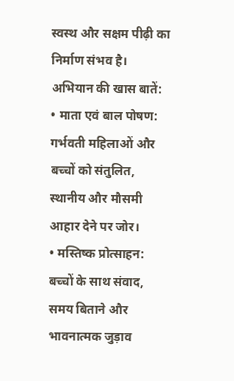स्वस्थ और सक्षम पीढ़ी का निर्माण संभव है।
अभियान की खास बातें:
• माता एवं बाल पोषण: गर्भवती महिलाओं और बच्चों को संतुलित, स्थानीय और मौसमी आहार देने पर जोर।
• मस्तिष्क प्रोत्साहन: बच्चों के साथ संवाद, समय बिताने और भावनात्मक जुड़ाव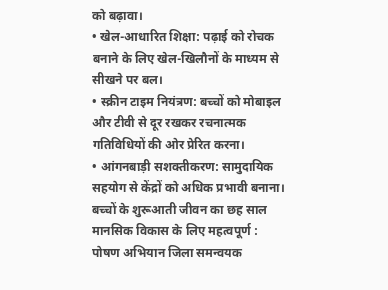को बढ़ावा।
• खेल-आधारित शिक्षा: पढ़ाई को रोचक बनाने के लिए खेल-खिलौनों के माध्यम से सीखने पर बल।
• स्क्रीन टाइम नियंत्रण: बच्चों को मोबाइल और टीवी से दूर रखकर रचनात्मक गतिविधियों की ओर प्रेरित करना।
• आंगनबाड़ी सशक्तीकरण: सामुदायिक सहयोग से केंद्रों को अधिक प्रभावी बनाना।
बच्चों के शुरूआती जीवन का छह साल मानसिक विकास के लिए महत्वपूर्ण :
पोषण अभियान जिला समन्वयक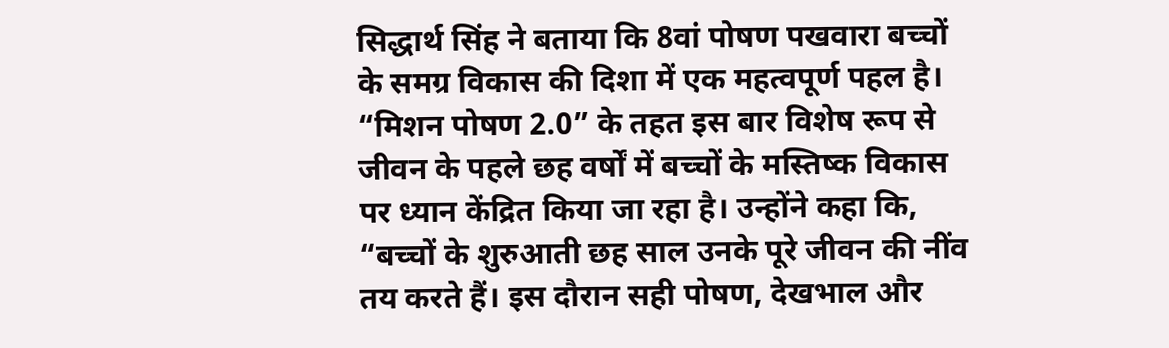सिद्धार्थ सिंह ने बताया कि 8वां पोषण पखवारा बच्चों के समग्र विकास की दिशा में एक महत्वपूर्ण पहल है। “मिशन पोषण 2.0” के तहत इस बार विशेष रूप से जीवन के पहले छह वर्षों में बच्चों के मस्तिष्क विकास पर ध्यान केंद्रित किया जा रहा है। उन्होंने कहा कि, “बच्चों के शुरुआती छह साल उनके पूरे जीवन की नींव तय करते हैं। इस दौरान सही पोषण, देखभाल और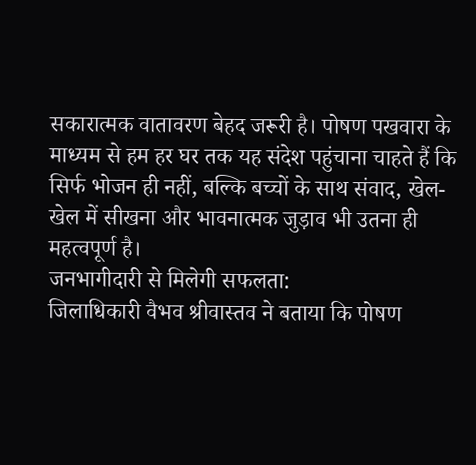सकारात्मक वातावरण बेहद जरूरी है। पोषण पखवारा के माध्यम से हम हर घर तक यह संदेश पहुंचाना चाहते हैं कि सिर्फ भोजन ही नहीं, बल्कि बच्चों के साथ संवाद, खेल-खेल में सीखना और भावनात्मक जुड़ाव भी उतना ही महत्वपूर्ण है।
जनभागीदारी से मिलेगी सफलता:
जिलाधिकारी वैभव श्रीवास्तव ने बताया कि पोषण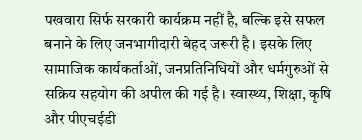पखवारा सिर्फ सरकारी कार्यक्रम नहीं है, बल्कि इसे सफल बनाने के लिए जनभागीदारी बेहद जरूरी है। इसके लिए सामाजिक कार्यकर्ताओं, जनप्रतिनिधियों और धर्मगुरुओं से सक्रिय सहयोग की अपील की गई है। स्वास्थ्य, शिक्षा, कृषि और पीएचईडी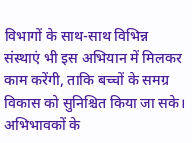विभागों के साथ-साथ विभिन्न संस्थाएं भी इस अभियान में मिलकर काम करेंगी, ताकि बच्चों के समग्र विकास को सुनिश्चित किया जा सके।
अभिभावकों के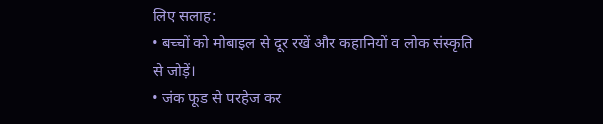लिए सलाह:
• बच्चों को मोबाइल से दूर रखें और कहानियों व लोक संस्कृति से जोड़ें।
• जंक फूड से परहेज कर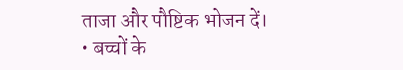ताजा और पौष्टिक भोजन दें।
• बच्चों के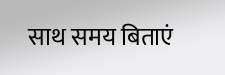साथ समय बिताएं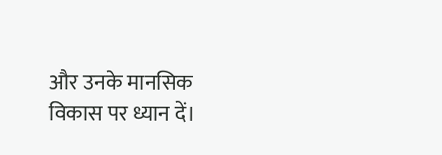और उनके मानसिक विकास पर ध्यान दें।